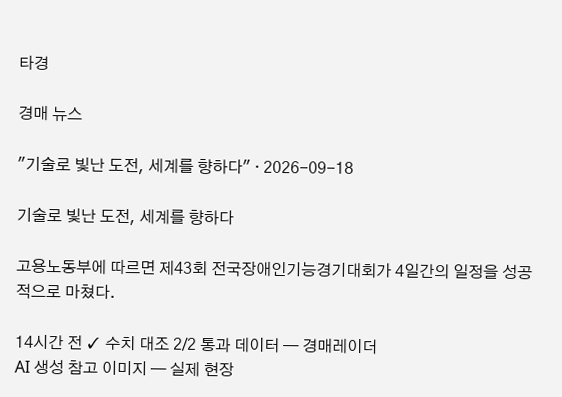타경

경매 뉴스

"기술로 빛난 도전, 세계를 향하다" · 2026-09-18

기술로 빛난 도전, 세계를 향하다

고용노동부에 따르면 제43회 전국장애인기능경기대회가 4일간의 일정을 성공적으로 마쳤다.

14시간 전 ✓ 수치 대조 2/2 통과 데이터 — 경매레이더
AI 생성 참고 이미지 — 실제 현장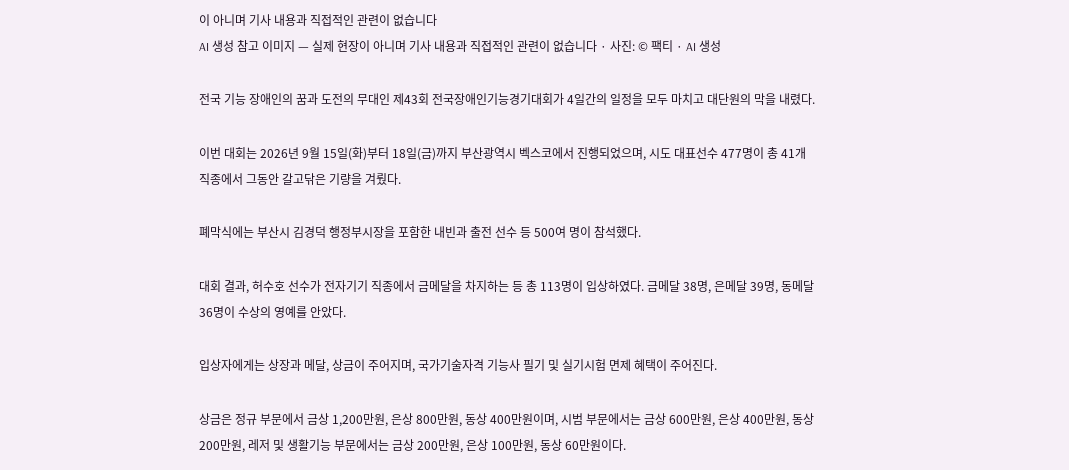이 아니며 기사 내용과 직접적인 관련이 없습니다
AI 생성 참고 이미지 — 실제 현장이 아니며 기사 내용과 직접적인 관련이 없습니다 · 사진: © 팩티 · AI 생성

전국 기능 장애인의 꿈과 도전의 무대인 제43회 전국장애인기능경기대회가 4일간의 일정을 모두 마치고 대단원의 막을 내렸다.

이번 대회는 2026년 9월 15일(화)부터 18일(금)까지 부산광역시 벡스코에서 진행되었으며, 시도 대표선수 477명이 총 41개 직종에서 그동안 갈고닦은 기량을 겨뤘다.

폐막식에는 부산시 김경덕 행정부시장을 포함한 내빈과 출전 선수 등 500여 명이 참석했다.

대회 결과, 허수호 선수가 전자기기 직종에서 금메달을 차지하는 등 총 113명이 입상하였다. 금메달 38명, 은메달 39명, 동메달 36명이 수상의 영예를 안았다.

입상자에게는 상장과 메달, 상금이 주어지며, 국가기술자격 기능사 필기 및 실기시험 면제 혜택이 주어진다.

상금은 정규 부문에서 금상 1,200만원, 은상 800만원, 동상 400만원이며, 시범 부문에서는 금상 600만원, 은상 400만원, 동상 200만원, 레저 및 생활기능 부문에서는 금상 200만원, 은상 100만원, 동상 60만원이다.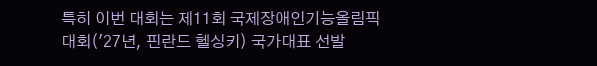특히 이번 대회는 제11회 국제장애인기능올림픽대회('27년, 핀란드 헬싱키) 국가대표 선발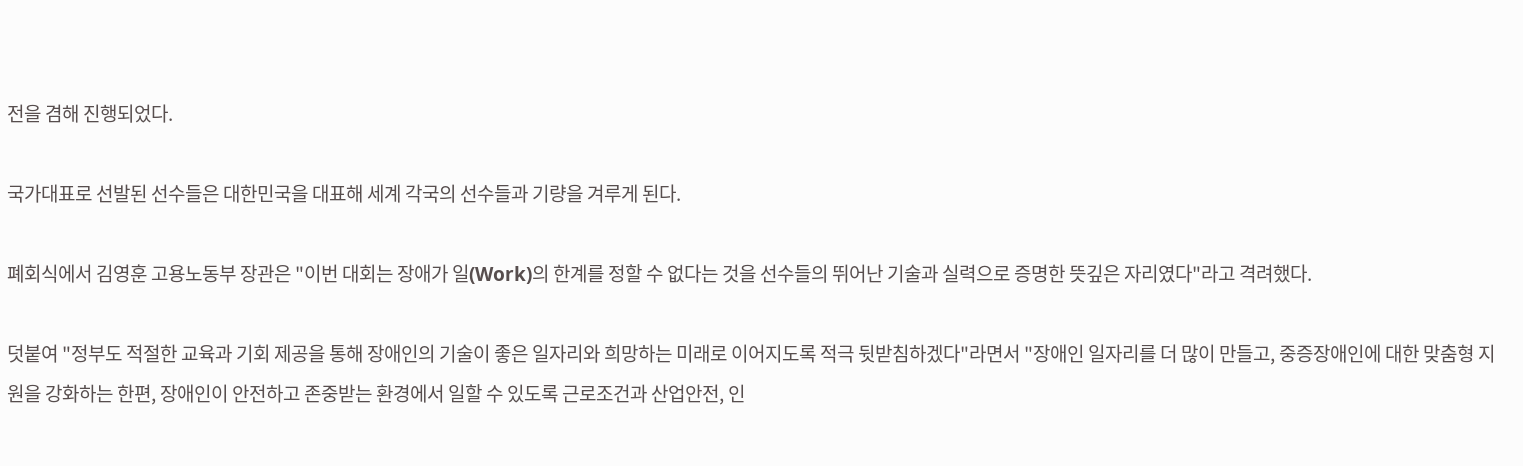전을 겸해 진행되었다.

국가대표로 선발된 선수들은 대한민국을 대표해 세계 각국의 선수들과 기량을 겨루게 된다.

폐회식에서 김영훈 고용노동부 장관은 "이번 대회는 장애가 일(Work)의 한계를 정할 수 없다는 것을 선수들의 뛰어난 기술과 실력으로 증명한 뜻깊은 자리였다"라고 격려했다.

덧붙여 "정부도 적절한 교육과 기회 제공을 통해 장애인의 기술이 좋은 일자리와 희망하는 미래로 이어지도록 적극 뒷받침하겠다"라면서 "장애인 일자리를 더 많이 만들고, 중증장애인에 대한 맞춤형 지원을 강화하는 한편, 장애인이 안전하고 존중받는 환경에서 일할 수 있도록 근로조건과 산업안전, 인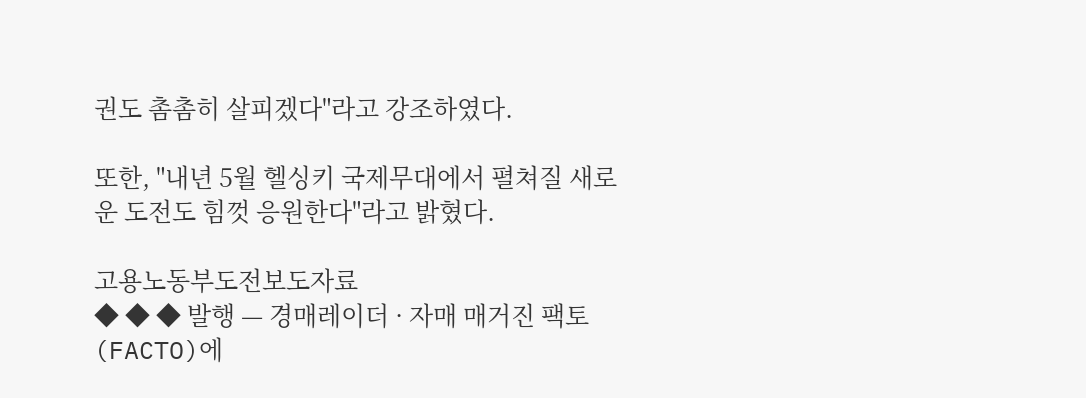권도 촘촘히 살피겠다"라고 강조하였다.

또한, "내년 5월 헬싱키 국제무대에서 펼쳐질 새로운 도전도 힘껏 응원한다"라고 밝혔다.

고용노동부도전보도자료
◆ ◆ ◆ 발행 — 경매레이더 · 자매 매거진 팩토(FACTO)에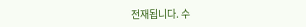전재됩니다. 수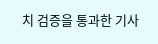치 검증을 통과한 기사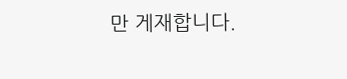만 게재합니다.